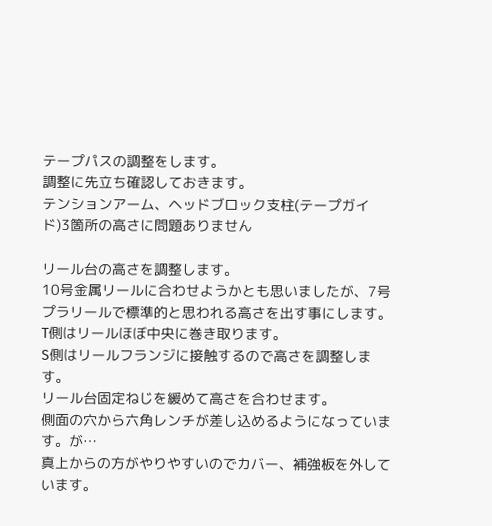テープパスの調整をします。
調整に先立ち確認しておきます。
テンションアーム、ヘッドブロック支柱(テープガイド)3箇所の高さに問題ありません

リール台の高さを調整します。
10号金属リールに合わせようかとも思いましたが、7号プラリールで標準的と思われる高さを出す事にします。
T側はリールほぼ中央に巻き取ります。
S側はリールフランジに接触するので高さを調整します。
リール台固定ねじを緩めて高さを合わせます。
側面の穴から六角レンチが差し込めるようになっています。が…
真上からの方がやりやすいのでカバー、補強板を外しています。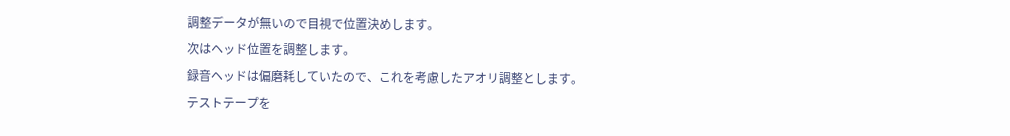調整データが無いので目視で位置決めします。
次はヘッド位置を調整します。
録音ヘッドは偏磨耗していたので、これを考慮したアオリ調整とします。
テストテープを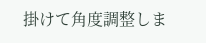掛けて角度調整しま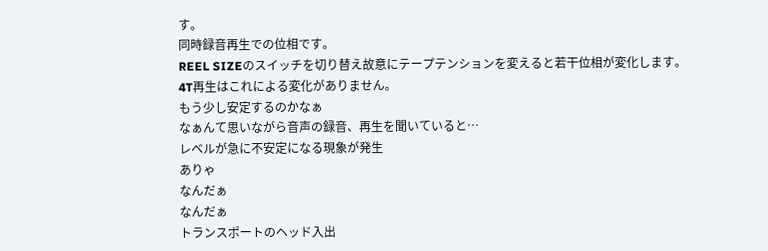す。
同時録音再生での位相です。
REEL SIZEのスイッチを切り替え故意にテープテンションを変えると若干位相が変化します。
4T再生はこれによる変化がありません。
もう少し安定するのかなぁ
なぁんて思いながら音声の録音、再生を聞いていると…
レベルが急に不安定になる現象が発生
ありゃ
なんだぁ
なんだぁ
トランスポートのヘッド入出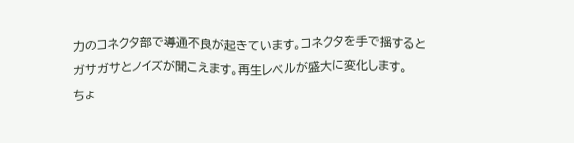力のコネクタ部で導通不良が起きています。コネクタを手で揺するとガサガサとノイズが聞こえます。再生レベルが盛大に変化します。
ちょ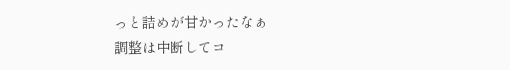っと詰めが甘かったなぁ
調整は中断してコ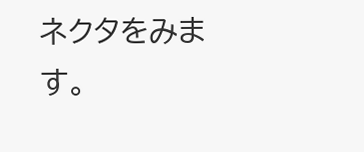ネクタをみます。